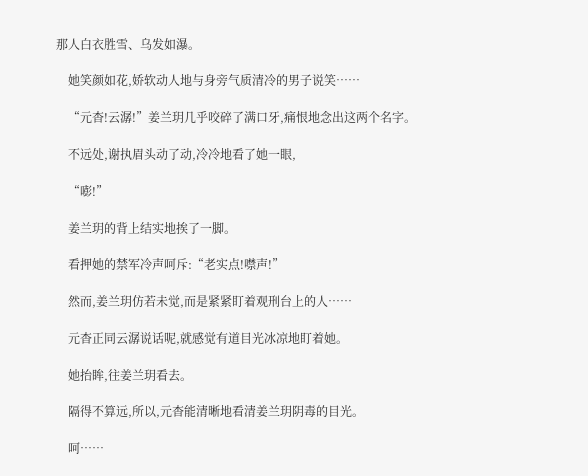那人白衣胜雪、乌发如瀑。

    她笑颜如花,娇软动人地与身旁气质清冷的男子说笑……

    “元杳!云潺!”姜兰玥几乎咬碎了满口牙,痛恨地念出这两个名字。

    不远处,谢执眉头动了动,冷冷地看了她一眼,

    “嘭!”

    姜兰玥的背上结实地挨了一脚。

    看押她的禁军冷声呵斥:“老实点!噤声!”

    然而,姜兰玥仿若未觉,而是紧紧盯着观刑台上的人……

    元杳正同云潺说话呢,就感觉有道目光冰凉地盯着她。

    她抬眸,往姜兰玥看去。

    隔得不算远,所以,元杳能清晰地看清姜兰玥阴毒的目光。

    呵……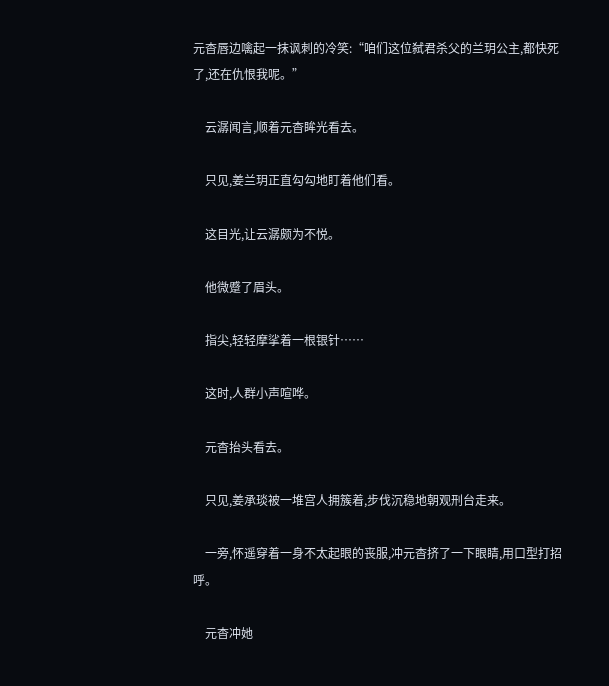元杳唇边噙起一抹讽刺的冷笑:“咱们这位弑君杀父的兰玥公主,都快死了,还在仇恨我呢。”

    云潺闻言,顺着元杳眸光看去。

    只见,姜兰玥正直勾勾地盯着他们看。

    这目光,让云潺颇为不悦。

    他微蹙了眉头。

    指尖,轻轻摩挲着一根银针……

    这时,人群小声喧哗。

    元杳抬头看去。

    只见,姜承琰被一堆宫人拥簇着,步伐沉稳地朝观刑台走来。

    一旁,怀遥穿着一身不太起眼的丧服,冲元杳挤了一下眼睛,用口型打招呼。

    元杳冲她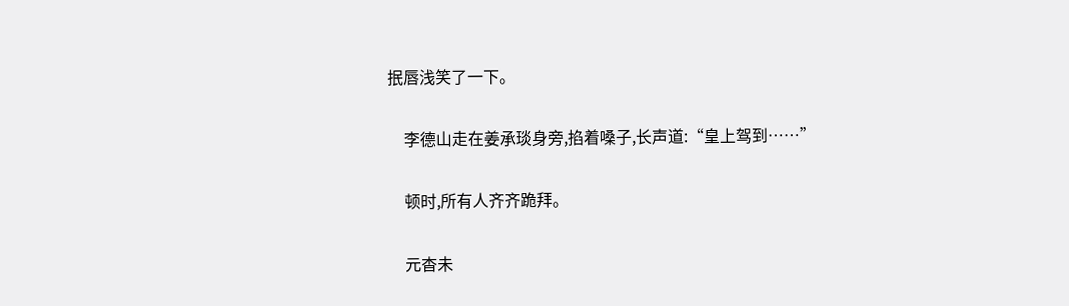抿唇浅笑了一下。

    李德山走在姜承琰身旁,掐着嗓子,长声道:“皇上驾到……”

    顿时,所有人齐齐跪拜。

    元杳未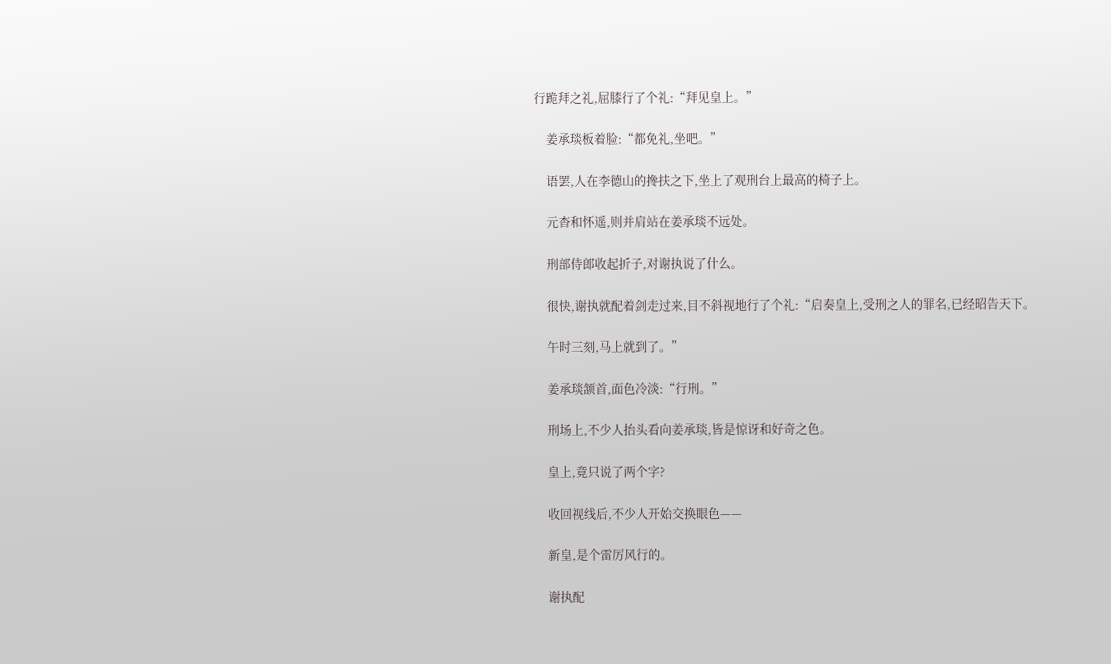行跪拜之礼,屈膝行了个礼:“拜见皇上。”

    姜承琰板着脸:“都免礼,坐吧。”

    语罢,人在李德山的搀扶之下,坐上了观刑台上最高的椅子上。

    元杳和怀遥,则并肩站在姜承琰不远处。

    刑部侍郎收起折子,对谢执说了什么。

    很快,谢执就配着剑走过来,目不斜视地行了个礼:“启奏皇上,受刑之人的罪名,已经昭告天下。

    午时三刻,马上就到了。”

    姜承琰颔首,面色冷淡:“行刑。”

    刑场上,不少人抬头看向姜承琰,皆是惊讶和好奇之色。

    皇上,竟只说了两个字?

    收回视线后,不少人开始交换眼色——

    新皇,是个雷厉风行的。

    谢执配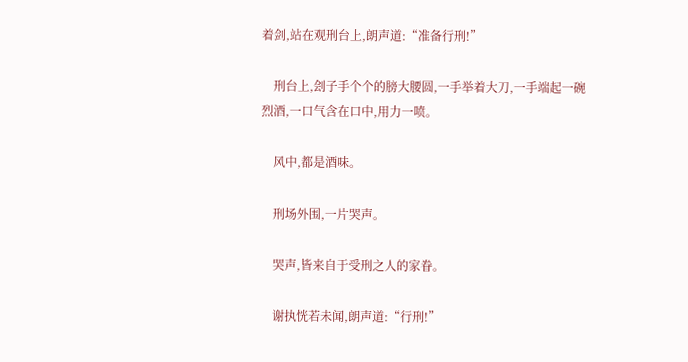着剑,站在观刑台上,朗声道:“准备行刑!”

    刑台上,刽子手个个的膀大腰圆,一手举着大刀,一手端起一碗烈酒,一口气含在口中,用力一喷。

    风中,都是酒味。

    刑场外围,一片哭声。

    哭声,皆来自于受刑之人的家眷。

    谢执恍若未闻,朗声道:“行刑!”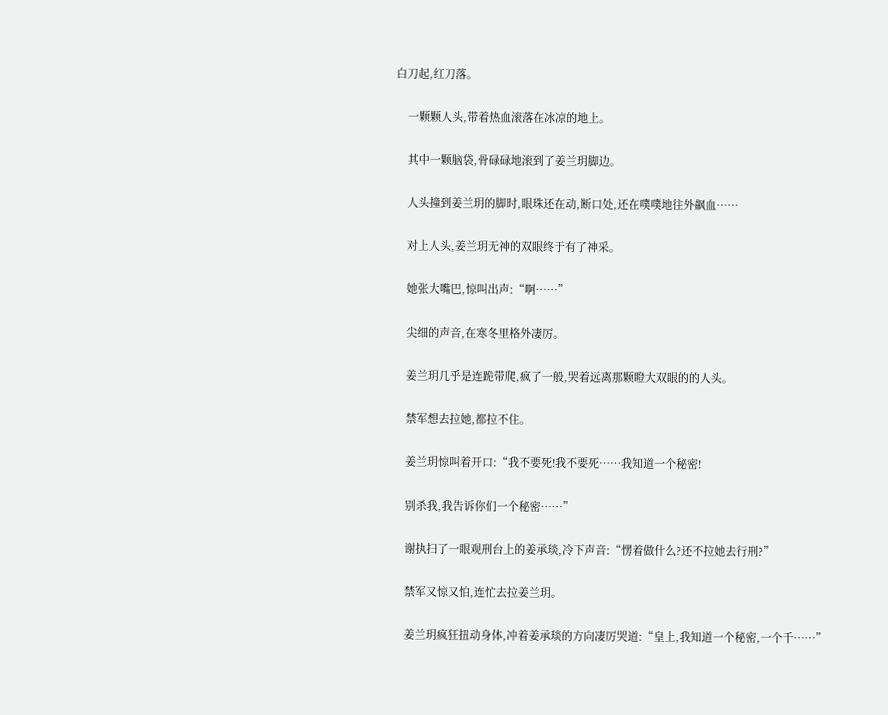白刀起,红刀落。

    一颗颗人头,带着热血滚落在冰凉的地上。

    其中一颗脑袋,骨碌碌地滚到了姜兰玥脚边。

    人头撞到姜兰玥的脚时,眼珠还在动,断口处,还在噗噗地往外飙血……

    对上人头,姜兰玥无神的双眼终于有了神采。

    她张大嘴巴,惊叫出声:“啊……”

    尖细的声音,在寒冬里格外凄厉。

    姜兰玥几乎是连跪带爬,疯了一般,哭着远离那颗瞪大双眼的的人头。

    禁军想去拉她,都拉不住。

    姜兰玥惊叫着开口:“我不要死!我不要死……我知道一个秘密!

    别杀我,我告诉你们一个秘密……”

    谢执扫了一眼观刑台上的姜承琰,冷下声音:“愣着做什么?还不拉她去行刑?”

    禁军又惊又怕,连忙去拉姜兰玥。

    姜兰玥疯狂扭动身体,冲着姜承琰的方向凄厉哭道:“皇上,我知道一个秘密,一个千……”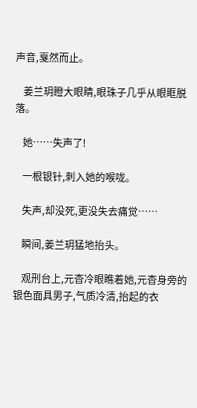声音,戛然而止。

    姜兰玥瞪大眼睛,眼珠子几乎从眼眶脱落。

    她……失声了!

    一根银针,刺入她的喉咙。

    失声,却没死,更没失去痛觉……

    瞬间,姜兰玥猛地抬头。

    观刑台上,元杳冷眼瞧着她,元杳身旁的银色面具男子,气质冷清,抬起的衣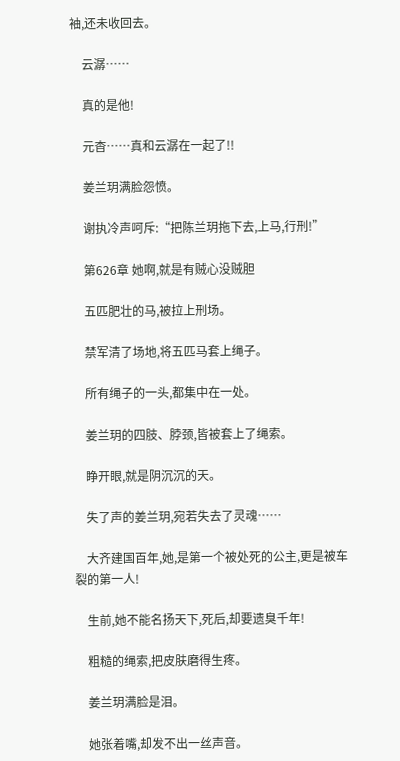袖,还未收回去。

    云潺……

    真的是他!

    元杳……真和云潺在一起了!!

    姜兰玥满脸怨愤。

    谢执冷声呵斥:“把陈兰玥拖下去,上马,行刑!”

    第626章 她啊,就是有贼心没贼胆

    五匹肥壮的马,被拉上刑场。

    禁军清了场地,将五匹马套上绳子。

    所有绳子的一头,都集中在一处。

    姜兰玥的四肢、脖颈,皆被套上了绳索。

    睁开眼,就是阴沉沉的天。

    失了声的姜兰玥,宛若失去了灵魂……

    大齐建国百年,她,是第一个被处死的公主,更是被车裂的第一人!

    生前,她不能名扬天下,死后,却要遗臭千年!

    粗糙的绳索,把皮肤磨得生疼。

    姜兰玥满脸是泪。

    她张着嘴,却发不出一丝声音。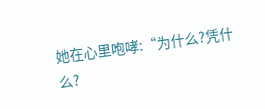她在心里咆哮:“为什么?凭什么?